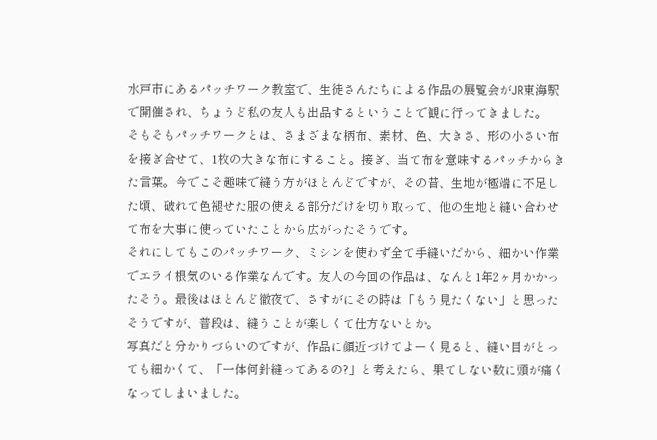水戸市にあるパッチワーク教室で、生徒さんたちによる作品の展覧会がJR東海駅で開催され、ちょうど私の友人も出品するということで観に行ってきました。
そもそもパッチワークとは、さまざまな柄布、素材、色、大きさ、形の小さい布を接ぎ合せて、1枚の大きな布にすること。接ぎ、当て布を意味するパッチからきた言葉。今でこそ趣味で縫う方がほとんどですが、その昔、生地が極端に不足した頃、破れて色褪せた服の使える部分だけを切り取って、他の生地と縫い合わせて布を大事に使っていたことから広がったそうです。
それにしてもこのパッチワーク、ミシンを使わず全て手縫いだから、細かい作業でエライ根気のいる作業なんです。友人の今回の作品は、なんと1年2ヶ月かかったそう。最後はほとんど徹夜で、さすがにその時は「もう見たくない」と思ったそうですが、普段は、縫うことが楽しくて仕方ないとか。
写真だと分かりづらいのですが、作品に顔近づけてよーく見ると、縫い目がとっても細かくて、「一体何針縫ってあるの?」と考えたら、果てしない数に頭が痛くなってしまいました。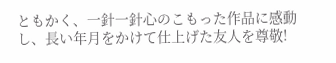ともかく、一針一針心のこもった作品に感動し、長い年月をかけて仕上げた友人を尊敬!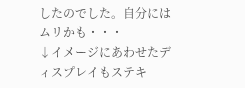したのでした。自分にはムリかも・・・
↓イメージにあわせたディスプレイもステキ